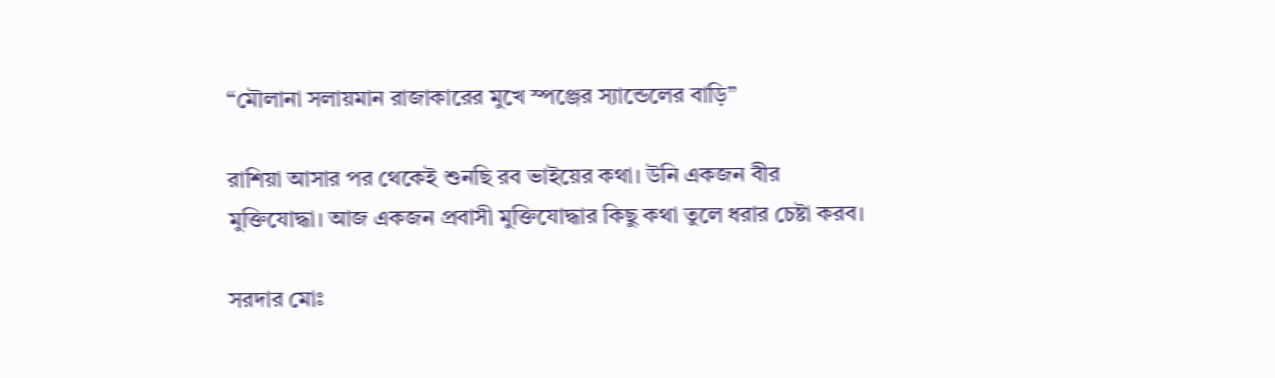“মৌলানা সলায়মান রাজাকারের মুখে স্পঞ্জের স্যান্ডেলের বাড়ি”

রাশিয়া আসার পর থেকেই শুনছি রব ভাইয়ের কথা। উনি একজন বীর মুক্তিযোদ্ধা। আজ একজন প্রবাসী মুক্তিযোদ্ধার কিছু কথা তুলে ধরার চেষ্টা করব।

সরদার মোঃ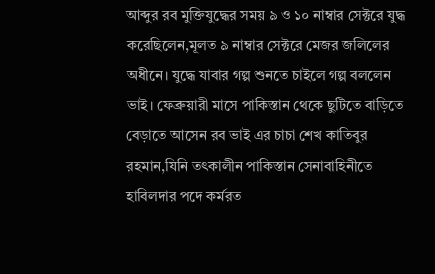আব্দুর রব মুক্তিযুদ্ধের সময় ৯ ও ১০ নাম্বার সেক্টরে যুদ্ধ করেছিলেন,মূলত ৯ নাম্বার সেক্টরে মেজর জলিলের অধীনে। যুদ্ধে যাবার গল্প শুনতে চাইলে গল্প বললেন ভাই। ফেব্রুয়ারী মাসে পাকিস্তান থেকে ছুটিতে বাড়িতে বেড়াতে আসেন রব ভাই এর চাচা শেখ কাতিবুর রহমান,যিনি তৎকালীন পাকিস্তান সেনাবাহিনীতে হাবিলদার পদে কর্মরত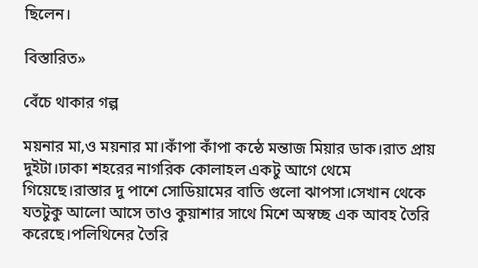ছিলেন।

বিস্তারিত»

বেঁচে থাকার গল্প

ময়নার মা,ও ময়নার মা।কাঁপা কাঁপা কন্ঠে মন্তাজ মিয়ার ডাক।রাত প্রায় দুইটা।ঢাকা শহরের নাগরিক কোলাহল একটু আগে থেমে গিয়েছে।রাস্তার দু পাশে সোডিয়ামের বাতি গুলো ঝাপসা।সেখান থেকে যতটুকু আলো আসে তাও কুয়াশার সাথে মিশে অস্বচ্ছ এক আবহ তৈরি করেছে।পলিথিনের তৈরি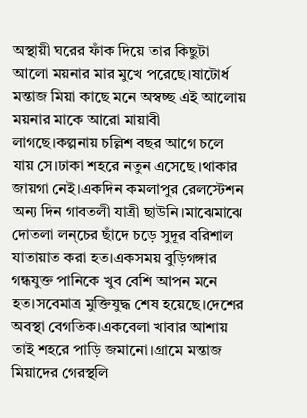অস্থায়ী ঘরের ফাঁক দিয়ে তার কিছুটা আলো ময়নার মার মুখে পরেছে।ষাটোর্ধ মন্তাজ মিয়া কাছে মনে অস্বচ্ছ এই আলোয় ময়নার মাকে আরো মায়াবী লাগছে।কল্পনায় চল্লিশ বছর আগে চলে যায় সে।ঢাকা শহরে নতুন এসেছে ।থাকার জায়গা নেই।একদিন কমলাপুর রেলস্টেশন অন্য দিন গাবতলী যাত্রী ছাউনি।মাঝেমাঝে দোতলা লন্চের ছাঁদে চড়ে সুদূর বরিশাল যাতায়াত করা হত।একসময় বুড়িগঙ্গার গন্ধযুক্ত পানিকে খুব বেশি আপন মনে হত।সবেমাত্র মুক্তিযুদ্ধ শেষ হয়েছে।দেশের অবস্থা বেগতিক।একবেলা খাবার আশায় তাই শহরে পাড়ি জমানো।গ্রামে মন্তাজ মিয়াদের গেরস্থলি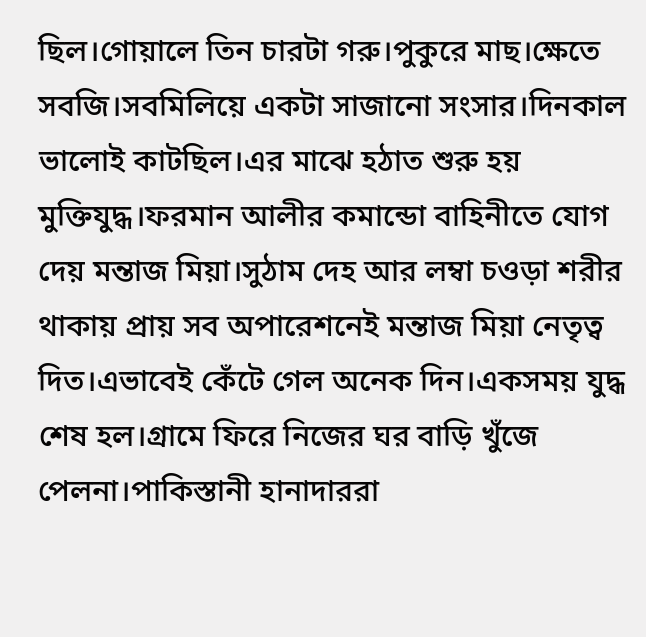ছিল।গোয়ালে তিন চারটা গরু।পুকুরে মাছ।ক্ষেতে সবজি।সবমিলিয়ে একটা সাজানো সংসার।দিনকাল ভালোই কাটছিল।এর মাঝে হঠাত শুরু হয় মুক্তিযুদ্ধ।ফরমান আলীর কমান্ডো বাহিনীতে যোগ দেয় মন্তাজ মিয়া।সুঠাম দেহ আর লম্বা চওড়া শরীর থাকায় প্রায় সব অপারেশনেই মন্তাজ মিয়া নেতৃত্ব দিত।এভাবেই কেঁটে গেল অনেক দিন।একসময় যুদ্ধ শেষ হল।গ্রামে ফিরে নিজের ঘর বাড়ি খুঁজে পেলনা।পাকিস্তানী হানাদাররা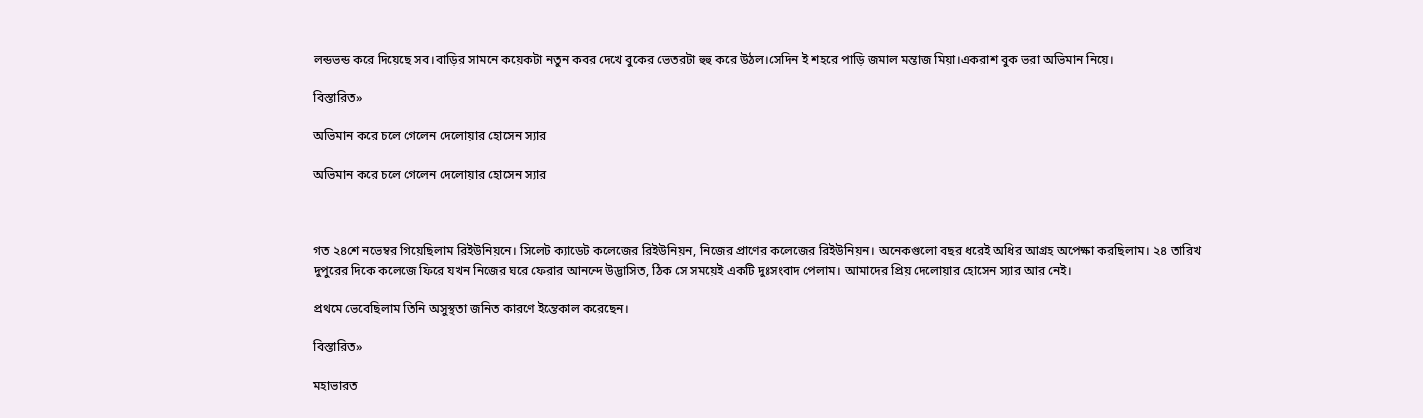লন্ডভন্ড করে দিয়েছে সব।বাড়ির সামনে কয়েকটা নতুন কবর দেখে বুকের ভেতরটা হুহু করে উঠল।সেদিন ই শহরে পাড়ি জমাল মন্তাজ মিয়া।একরাশ বুক ভরা অভিমান নিয়ে।

বিস্তারিত»

অভিমান করে চলে গেলেন দেলোয়ার হোসেন স্যার

অভিমান করে চলে গেলেন দেলোয়ার হোসেন স্যার



গত ২৪শে নভেম্বর গিয়েছিলাম রিইউনিয়নে। সিলেট ক্যাডেট কলেজের রিইউনিয়ন, নিজের প্রাণের কলেজের রিইউনিয়ন। অনেকগুলো বছর ধরেই অধির আগ্রহ অপেক্ষা করছিলাম। ২৪ তারিখ দুপুরের দিকে কলেজে ফিরে যখন নিজের ঘরে ফেরার আনন্দে উদ্ভাসিত, ঠিক সে সময়েই একটি দুঃসংবাদ পেলাম। আমাদের প্রিয় দেলোয়ার হোসেন স্যার আর নেই।

প্রথমে ভেবেছিলাম তিনি অসুস্থতা জনিত কারণে ইন্তেকাল করেছেন।

বিস্তারিত»

মহাভারত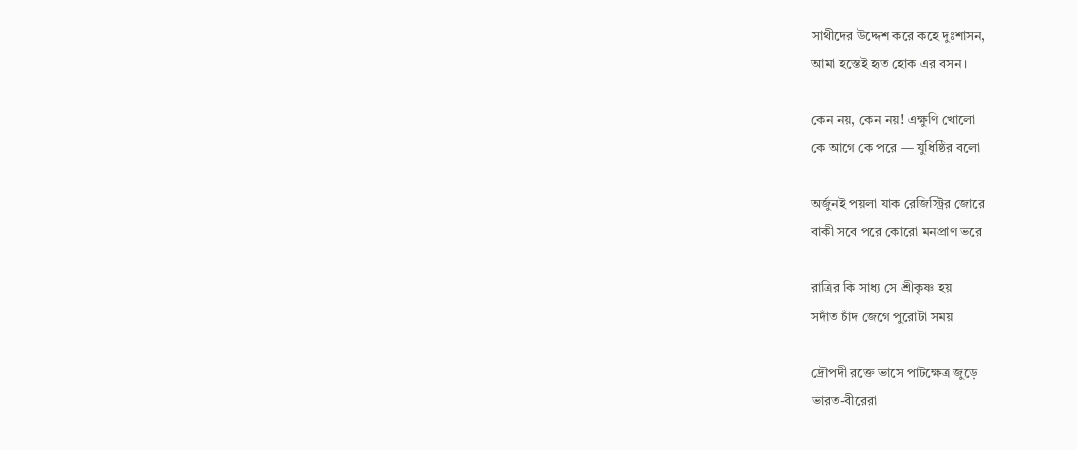সাথীদের উদ্দেশ করে কহে দুঃশাসন,
আমা হস্তেই হৃত হোক এর বসন।

কেন নয়, কেন নয়! এক্ষুণি খোলো
কে আগে কে পরে — যুধিষ্ঠির বলো

অর্জুনই পয়লা যাক রেজিস্ট্রির জোরে
বাকী সবে পরে কোরো মনপ্রাণ ভরে

রাত্রির কি সাধ্য সে শ্রীকৃষ্ণ হয়
সদাঁত চাঁদ জেগে পুরোটা সময়

দ্রৌপদী রক্তে ভাসে পাটক্ষেত্র জুড়ে
ভারত-বীরেরা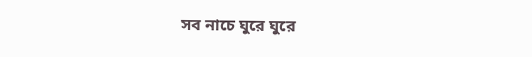সব নাচে ঘুরে ঘুরে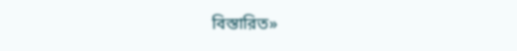বিস্তারিত»